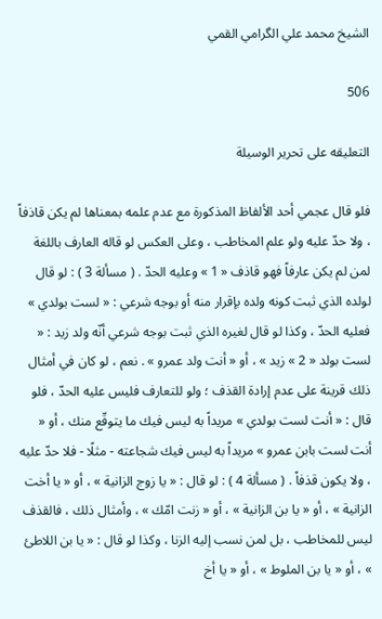الشيخ محمد علي الگرامي القمي

506

التعليقه على تحرير الوسيلة

فلو قال عجمي أحد الألفاظ المذكورة مع عدم علمه بمعناها لم يكن قاذفاً ، ولا حدّ عليه ولو علم المخاطب ، وعلى العكس لو قاله العارف باللغة لمن لم يكن عارفاً فهو قاذف « 1 » وعليه الحدّ . ( مسألة 3 ) : لو قال لولده الذي ثبت كونه ولده بإقرار منه أو بوجه شرعي : « لست بولدي » فعليه الحدّ ، وكذا لو قال لغيره الذي ثبت بوجه شرعي أنّه ولد زيد : « لست بولد « 2 » زيد » ، أو « أنت ولد عمرو » . نعم ، لو كان في أمثال ذلك قرينة على عدم إرادة القذف ؛ ولو للتعارف فليس عليه الحدّ ، فلو قال : « أنت لست بولدي » مريداً به ليس فيك ما يتوقّع منك ، أو « أنت لست بابن عمرو » مريداً به ليس فيك شجاعته - مثلًا - فلا حدّ عليه ، ولا يكون قذفاً . ( مسألة 4 ) : لو قال : « يا زوج الزانية » ، أو « يا أخت الزانية » ، أو « يا بن الزانية » ، أو « زنت امّك » ، وأمثال ذلك ، فالقذف ليس للمخاطب ، بل لمن نسب إليه الزنا ، وكذا لو قال : « يا بن اللاطئ » ، أو « يا بن الملوط » ، أو « يا أخ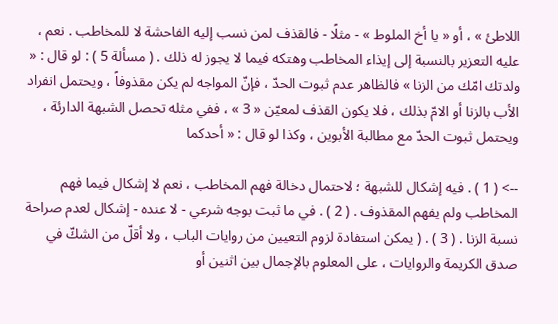اللاطئ » ، أو « يا أخ الملوط » - مثلًا - فالقذف لمن نسب إليه الفاحشة لا للمخاطب . نعم ، عليه التعزير بالنسبة إلى إيذاء المخاطب وهتكه فيما لا يجوز له ذلك . ( مسألة 5 ) : لو قال : « ولدتك امّك من الزنا » فالظاهر عدم ثبوت الحدّ ، فإنّ المواجه لم يكن مقذوفاً ، ويحتمل انفراد الأب بالزنا أو الامّ بذلك ، فلا يكون القذف لمعيّن « 3 » ، ففي مثله تحصل الشبهة الدارئة ، ويحتمل ثبوت الحدّ مع مطالبة الأبوين ، وكذا لو قال : « أحدكما

--> ( 1 ) . فيه إشكال للشبهة ؛ لاحتمال دخالة فهم المخاطب ، نعم لا إشكال فيما فهم المخاطب ولم يفهم المقذوف . ( 2 ) . في ما ثبت بوجه شرعي - لا عنده - إشكال لعدم صراحة نسبة الزنا . ( 3 ) . ( يمكن استفادة لزوم التعيين من روايات الباب ، ولا أقلّ من الشكّ في صدق الكريمة والروايات ، على المعلوم بالإجمال بين اثنين أو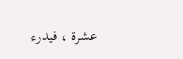عشرة ، فيدرء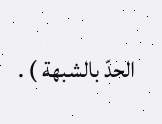الحدّ بالشبهة ) .